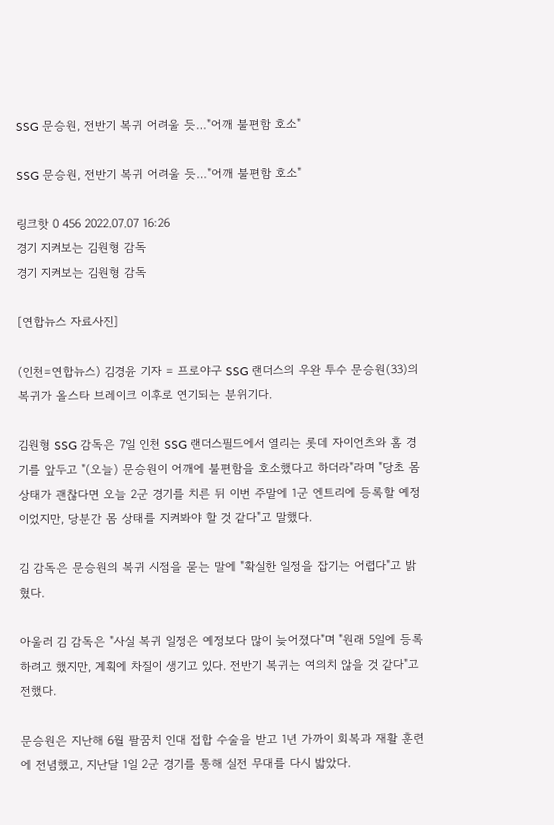SSG 문승원, 전반기 복귀 어려울 듯…"어깨 불편함 호소"

SSG 문승원, 전반기 복귀 어려울 듯…"어깨 불편함 호소"

링크핫 0 456 2022.07.07 16:26
경기 지켜보는 김원형 감독
경기 지켜보는 김원형 감독

[연합뉴스 자료사진]

(인천=연합뉴스) 김경윤 기자 = 프로야구 SSG 랜더스의 우완 투수 문승원(33)의 복귀가 올스타 브레이크 이후로 연기되는 분위기다.

김원형 SSG 감독은 7일 인천 SSG 랜더스필드에서 열리는 롯데 자이언츠와 홈 경기를 앞두고 "(오늘) 문승원이 어깨에 불편함을 호소했다고 하더라"라며 "당초 몸 상태가 괜찮다면 오늘 2군 경기를 치른 뒤 이번 주말에 1군 엔트리에 등록할 예정이었지만, 당분간 몸 상태를 지켜봐야 할 것 같다"고 말했다.

김 감독은 문승원의 복귀 시점을 묻는 말에 "확실한 일정을 잡기는 어렵다"고 밝혔다.

아울러 김 감독은 "사실 복귀 일정은 예정보다 많이 늦어졌다"며 "원래 5일에 등록하려고 했지만, 계획에 차질이 생기고 있다. 전반기 복귀는 여의치 않을 것 같다"고 전했다.

문승원은 지난해 6월 팔꿈치 인대 접합 수술을 받고 1년 가까이 회복과 재활 훈련에 전념했고, 지난달 1일 2군 경기를 통해 실전 무대를 다시 밟았다.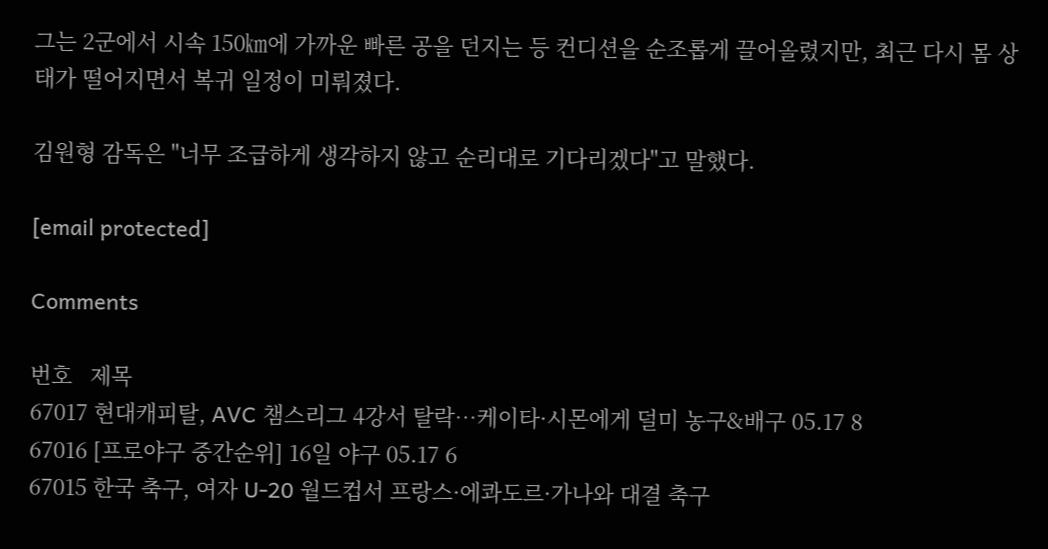그는 2군에서 시속 150㎞에 가까운 빠른 공을 던지는 등 컨디션을 순조롭게 끌어올렸지만, 최근 다시 몸 상태가 떨어지면서 복귀 일정이 미뤄졌다.

김원형 감독은 "너무 조급하게 생각하지 않고 순리대로 기다리겠다"고 말했다.

[email protected]

Comments

번호   제목
67017 현대캐피탈, AVC 챔스리그 4강서 탈락…케이타·시몬에게 덜미 농구&배구 05.17 8
67016 [프로야구 중간순위] 16일 야구 05.17 6
67015 한국 축구, 여자 U-20 월드컵서 프랑스·에콰도르·가나와 대결 축구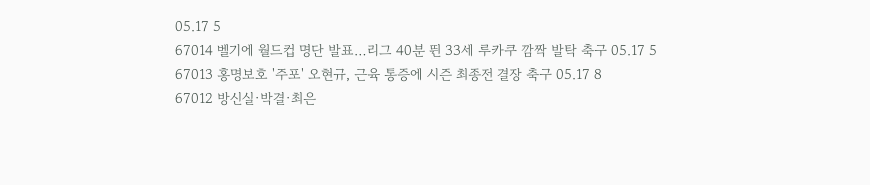05.17 5
67014 벨기에 월드컵 명단 발표…리그 40분 뛴 33세 루카쿠 깜짝 발탁 축구 05.17 5
67013 홍명보호 '주포' 오현규, 근육 통증에 시즌 최종전 결장 축구 05.17 8
67012 방신실·박결·최은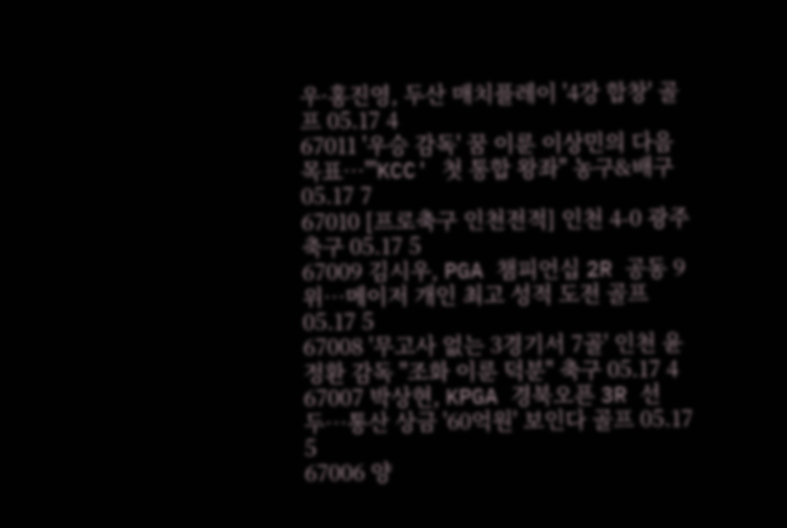우·홍진영, 두산 매치플레이 '4강 합창' 골프 05.17 4
67011 '우승 감독' 꿈 이룬 이상민의 다음 목표…"'KCC' 첫 통합 왕좌" 농구&배구 05.17 7
67010 [프로축구 인천전적] 인천 4-0 광주 축구 05.17 5
67009 김시우, PGA 챔피언십 2R 공동 9위…메이저 개인 최고 성적 도전 골프 05.17 5
67008 '무고사 없는 3경기서 7골' 인천 윤정환 감독 "조화 이룬 덕분" 축구 05.17 4
67007 박상현, KPGA 경북오픈 3R 선두…통산 상금 '60억원' 보인다 골프 05.17 5
67006 양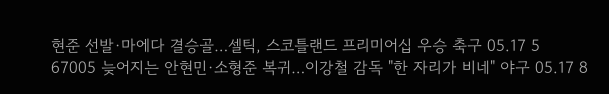현준 선발·마에다 결승골…셀틱, 스코틀랜드 프리미어십 우승 축구 05.17 5
67005 늦어지는 안현민·소형준 복귀…이강철 감독 "한 자리가 비네" 야구 05.17 8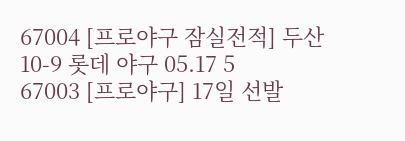67004 [프로야구 잠실전적] 두산 10-9 롯데 야구 05.17 5
67003 [프로야구] 17일 선발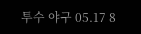투수 야구 05.17 8